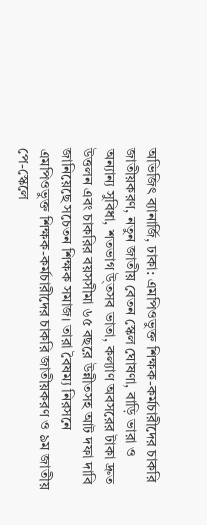অভিজিৎ ব্যানার্জি, ঢাকা: এমপিওভুক্ত শিক্ষক-কর্মচারীদের চাকরি জাতীয়করণ, নতুন জাতীয় বেতন স্কেল ঘোষণা, বাড়ি ভারা ও অন্যান্য সুবিধা, শতভাগ উ্তসব ভাতা, কল্যাণ অবসরের টাকা দ্রুত উত্তলন এবং চাকরির বয়সসীমা ৬৫ বছরে উন্নীতসহ আট দফা দাবি জানিয়েছে সচেতন শিক্ষক সমাজ। তারা বৈষম্য নিরসনে এমপিওভুক্ত শিক্ষক-কর্মচারীদের চাকরি জাতীয়করণ ও ৯ম জাতীয় পে-স্কেলে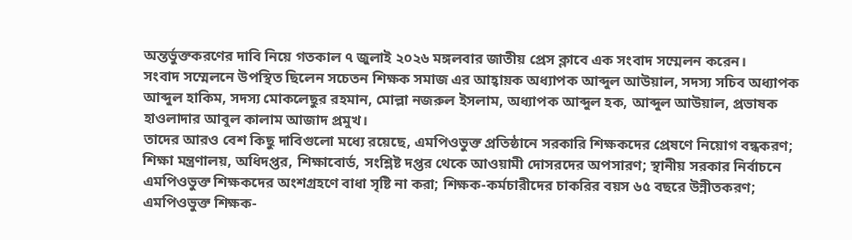অন্তর্ভুক্তকরণের দাবি নিয়ে গতকাল ৭ জুলাই ২০২৬ মঙ্গলবার জাতীয় প্রেস ক্লাবে এক সংবাদ সম্মেলন করেন।
সংবাদ সম্মেলনে উপস্থিত ছিলেন সচেতন শিক্ষক সমাজ এর আহ্বায়ক অধ্যাপক আব্দুল আউয়াল, সদস্য সচিব অধ্যাপক আব্দুল হাকিম, সদস্য মোকলেছুর রহমান, মোল্লা নজরুল ইসলাম, অধ্যাপক আব্দুল হক, আব্দুল আউয়াল, প্রভাষক হাওলাদার আবুল কালাম আজাদ প্রমুখ।
তাদের আরও বেশ কিছু দাবিগুলো মধ্যে রয়েছে, এমপিওভুক্ত প্রতিষ্ঠানে সরকারি শিক্ষকদের প্রেষণে নিয়োগ বন্ধকরণ; শিক্ষা মন্ত্রণালয়, অধিদপ্তর, শিক্ষাবোর্ড, সংশ্লিষ্ট দপ্তর থেকে আওয়ামী দোসরদের অপসারণ; স্থানীয় সরকার নির্বাচনে এমপিওভুক্ত শিক্ষকদের অংশগ্রহণে বাধা সৃষ্টি না করা; শিক্ষক-কর্মচারীদের চাকরির বয়স ৬৫ বছরে উন্নীতকরণ; এমপিওভুক্ত শিক্ষক-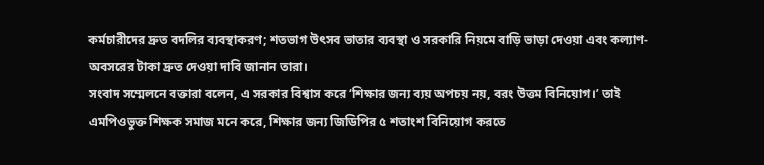কর্মচারীদের দ্রুত বদলির ব্যবস্থাকরণ; শতভাগ উৎসব ভাতার ব্যবস্থা ও সরকারি নিয়মে বাড়ি ভাড়া দেওয়া এবং কল্যাণ-অবসরের টাকা দ্রুত দেওয়া দাবি জানান তারা।
সংবাদ সম্মেলনে বক্তারা বলেন, এ সরকার বিশ্বাস করে ‘শিক্ষার জন্য ব্যয় অপচয় নয়, বরং উত্তম বিনিয়োগ।’ তাই এমপিওভুক্ত শিক্ষক সমাজ মনে করে, শিক্ষার জন্য জিডিপির ৫ শতাংশ বিনিয়োগ করতে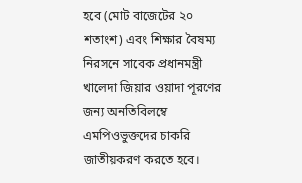হবে (মোট বাজেটের ২০ শতাংশ) এবং শিক্ষার বৈষম্য নিরসনে সাবেক প্রধানমন্ত্রী খালেদা জিয়ার ওয়াদা পূরণের জন্য অনতিবিলম্বে এমপিওভুক্তদের চাকরি জাতীয়করণ করতে হবে।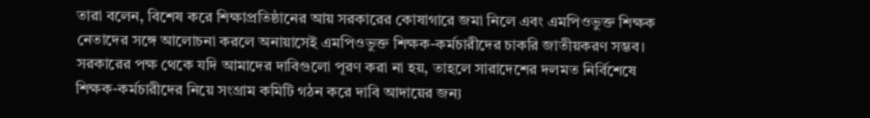তারা বলেন, বিশেষ করে শিক্ষাপ্রতিষ্ঠানের আয় সরকারের কোষাগারে জমা নিলে এবং এমপিওভুক্ত শিক্ষক নেতাদের সঙ্গে আলোচনা করলে অনায়াসেই এমপিওভুক্ত শিক্ষক-কর্মচারীদের চাকরি জাতীয়করণ সম্ভব। সরকারের পক্ষ থেকে যদি আমাদের দাবিগুলো পূরণ করা না হয়, তাহলে সারাদেশের দলমত নির্বিশেষে শিক্ষক-কর্মচারীদের নিয়ে সংগ্রাম কমিটি গঠন করে দাবি আদায়ের জন্য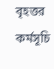বৃহত্তর কর্মসূচি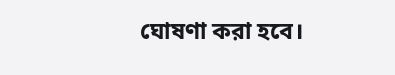ঘোষণা করা হবে।